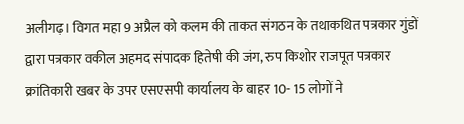अलीगढ़। विगत महा 9 अप्रैल को कलम की ताकत संगठन के तथाकथित पत्रकार गुंडों द्वारा पत्रकार वकील अहमद संपादक हितेषी की जंग, रुप किशोर राजपूत पत्रकार क्रांतिकारी खबर के उपर एसएसपी कार्यालय के बाहर 10- 15 लोगों ने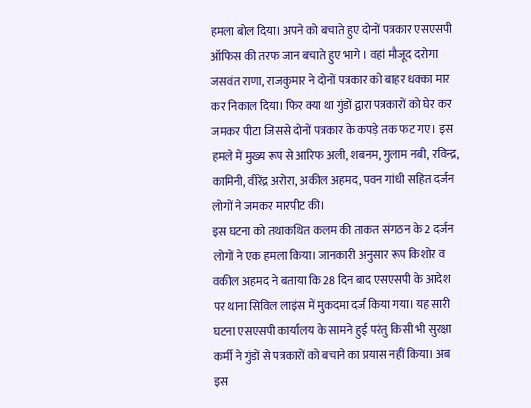हमला बोल दिया। अपने को बचाते हुए दोनों पत्रकार एसएसपी ऑफिस की तरफ जान बचाते हुए भागे । वहां मौजूद दरोगा जसवंत राणा, राजकुमार ने दोनों पत्रकार को बाहर धक्का मार कर निकाल दिया। फिर क्या था गुंडों द्वारा पत्रकारों को घेर कर जमकर पीटा जिससे दोनों पत्रकार के कपड़े तक फट गए। इस हमले में मुख्य रूप से आरिफ अली, शबनम, गुलाम नबी, रविन्द्र, कामिनी, वीरेंद्र अरोरा, अकील अहमद, पवन गांधी सहित दर्जन लोगों ने जमकर मारपीट की।
इस घटना को तथाकथित कलम की ताकत संगठन के 2 दर्जन लोगों ने एक हमला किया। जानकारी अनुसार रूप किशोर व वकील अहमद ने बताया कि 28 दिन बाद एसएसपी के आदेश पर थाना सिविल लाइंस में मुकदमा दर्ज किया गया। यह सारी घटना एसएसपी कार्यालय के सामने हुई परंतु किसी भी सुरक्षा कर्मी ने गुंडों से पत्रकारों को बचाने का प्रयास नहीं किया। अब इस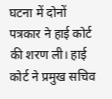घटना में दोनों पत्रकार ने हाई कोर्ट की शरण ली। हाई कोर्ट ने प्रमुख सचिव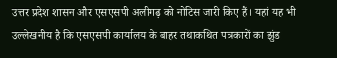उत्तर प्रदेश शासन और एसएसपी अलीगढ़ को नोटिस जारी किए हैं। यहां यह भी उल्लेखनीय है कि एसएसपी कार्यालय के बाहर तथाकथित पत्रकारों का झुंड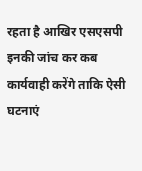रहता है आखिर एसएसपी इनकी जांच कर कब कार्यवाही करेंगे ताकि ऐसी घटनाएं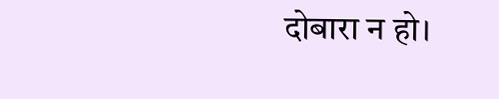दोबारा न हो।